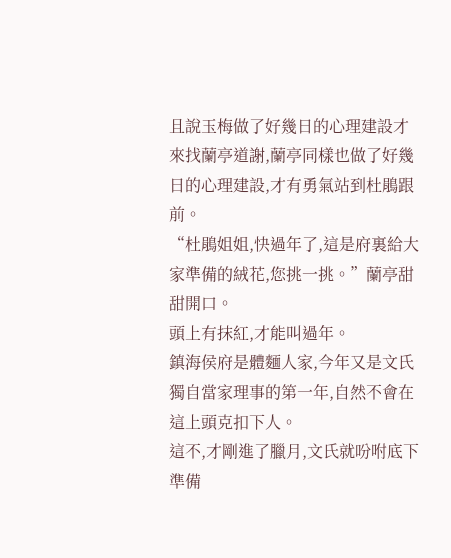且說玉梅做了好幾日的心理建設才來找蘭亭道謝,蘭亭同樣也做了好幾日的心理建設,才有勇氣站到杜鵑跟前。
“杜鵑姐姐,快過年了,這是府裏給大家準備的絨花,您挑一挑。”蘭亭甜甜開口。
頭上有抹紅,才能叫過年。
鎮海侯府是體麵人家,今年又是文氏獨自當家理事的第一年,自然不會在這上頭克扣下人。
這不,才剛進了臘月,文氏就吩咐底下準備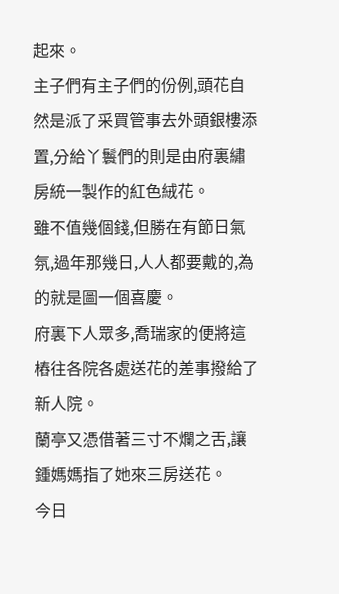起來。
主子們有主子們的份例,頭花自然是派了采買管事去外頭銀樓添置,分給丫鬟們的則是由府裏繡房統一製作的紅色絨花。
雖不值幾個錢,但勝在有節日氣氛,過年那幾日,人人都要戴的,為的就是圖一個喜慶。
府裏下人眾多,喬瑞家的便將這樁往各院各處送花的差事撥給了新人院。
蘭亭又憑借著三寸不爛之舌,讓鍾媽媽指了她來三房送花。
今日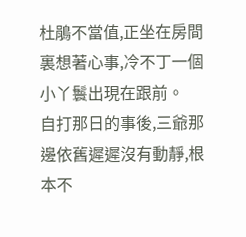杜鵑不當值,正坐在房間裏想著心事,冷不丁一個小丫鬟出現在跟前。
自打那日的事後,三爺那邊依舊遲遲沒有動靜,根本不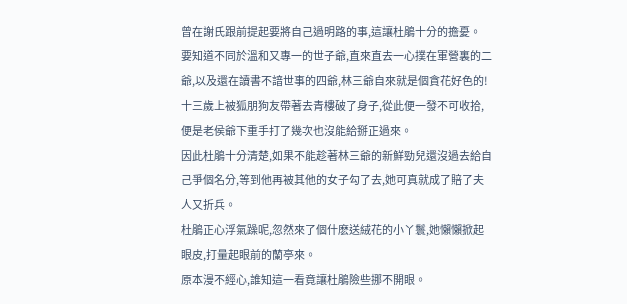曾在謝氏跟前提起要將自己過明路的事,這讓杜鵑十分的擔憂。
要知道不同於溫和又專一的世子爺,直來直去一心撲在軍營裏的二爺,以及還在讀書不諳世事的四爺,林三爺自來就是個貪花好色的!
十三歲上被狐朋狗友帶著去青樓破了身子,從此便一發不可收拾,便是老侯爺下重手打了幾次也沒能給掰正過來。
因此杜鵑十分清楚,如果不能趁著林三爺的新鮮勁兒還沒過去給自己爭個名分,等到他再被其他的女子勾了去,她可真就成了賠了夫人又折兵。
杜鵑正心浮氣躁呢,忽然來了個什麽送絨花的小丫鬟,她懶懶掀起眼皮,打量起眼前的蘭亭來。
原本漫不經心,誰知這一看竟讓杜鵑險些挪不開眼。